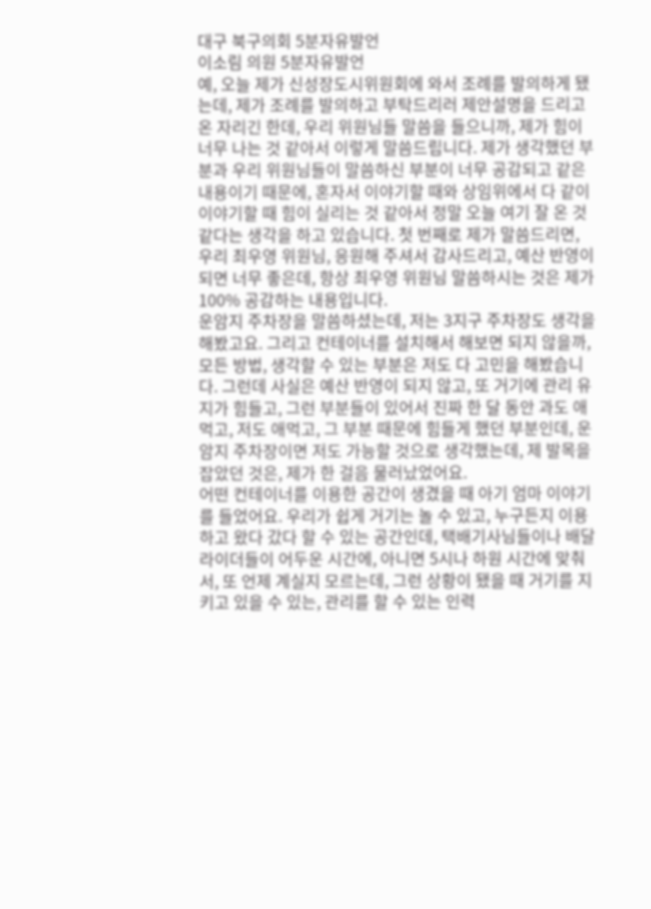대구 북구의회 5분자유발언
이소림 의원 5분자유발언
예, 오늘 제가 신성장도시위원회에 와서 조례를 발의하게 됐는데, 제가 조례를 발의하고 부탁드리러 제안설명을 드리고 온 자리긴 한데, 우리 위원님들 말씀을 들으니까, 제가 힘이 너무 나는 것 같아서 이렇게 말씀드립니다. 제가 생각했던 부분과 우리 위원님들이 말씀하신 부분이 너무 공감되고 같은 내용이기 때문에, 혼자서 이야기할 때와 상임위에서 다 같이 이야기할 때 힘이 실리는 것 같아서 정말 오늘 여기 잘 온 것 같다는 생각을 하고 있습니다. 첫 번째로 제가 말씀드리면, 우리 최우영 위원님, 응원해 주셔서 감사드리고, 예산 반영이 되면 너무 좋은데, 항상 최우영 위원님 말씀하시는 것은 제가 100% 공감하는 내용입니다.
운암지 주차장을 말씀하셨는데, 저는 3지구 주차장도 생각을 해봤고요. 그리고 컨테이너를 설치해서 해보면 되지 않을까, 모든 방법, 생각할 수 있는 부분은 저도 다 고민을 해봤습니다. 그런데 사실은 예산 반영이 되지 않고, 또 거기에 관리 유지가 힘들고, 그런 부분들이 있어서 진짜 한 달 동안 과도 애먹고, 저도 애먹고, 그 부분 때문에 힘들게 했던 부분인데, 운암지 주차장이면 저도 가능할 것으로 생각했는데, 제 발목을 잡았던 것은, 제가 한 걸음 물러났었어요.
어떤 컨테이너를 이용한 공간이 생겼을 때 아기 엄마 이야기를 들었어요. 우리가 쉽게 거기는 놀 수 있고, 누구든지 이용하고 왔다 갔다 할 수 있는 공간인데, 택배기사님들이나 배달 라이더들이 어두운 시간에, 아니면 5시나 하원 시간에 맞춰서, 또 언제 계실지 모르는데, 그런 상황이 됐을 때 거기를 지키고 있을 수 있는, 관리를 할 수 있는 인력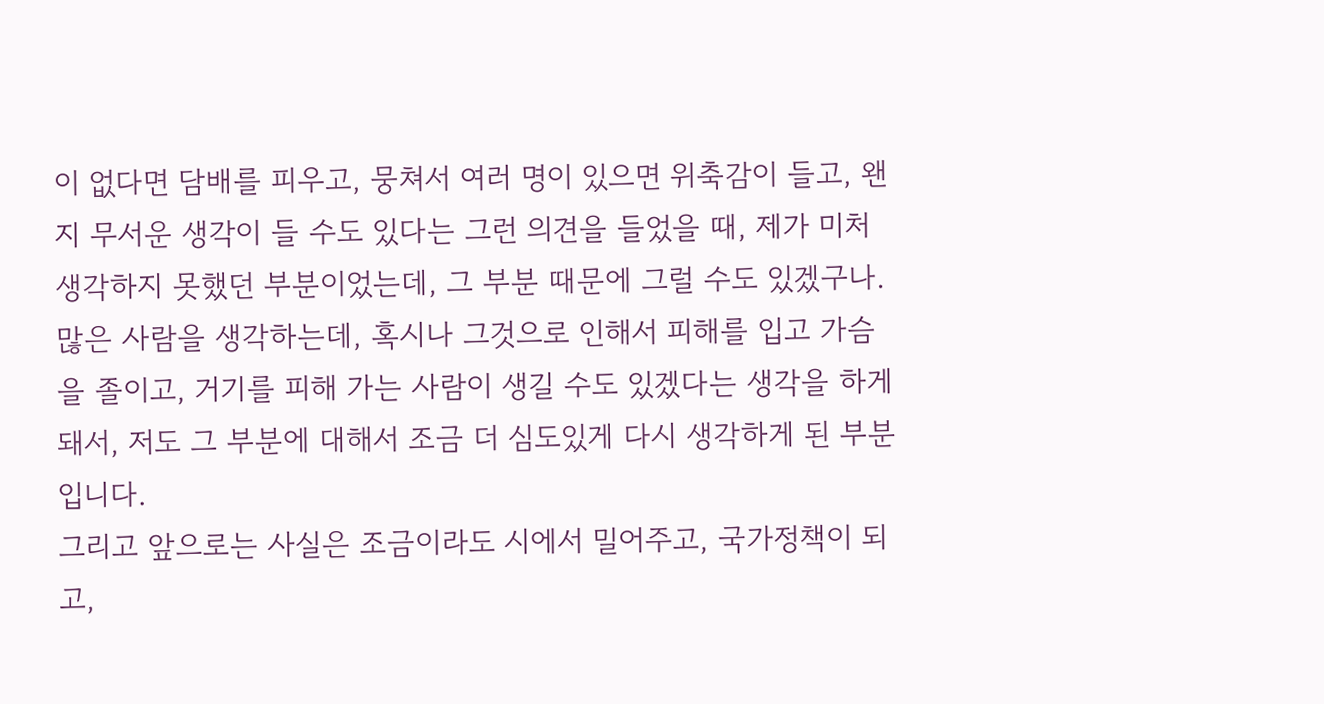이 없다면 담배를 피우고, 뭉쳐서 여러 명이 있으면 위축감이 들고, 왠지 무서운 생각이 들 수도 있다는 그런 의견을 들었을 때, 제가 미처 생각하지 못했던 부분이었는데, 그 부분 때문에 그럴 수도 있겠구나. 많은 사람을 생각하는데, 혹시나 그것으로 인해서 피해를 입고 가슴을 졸이고, 거기를 피해 가는 사람이 생길 수도 있겠다는 생각을 하게 돼서, 저도 그 부분에 대해서 조금 더 심도있게 다시 생각하게 된 부분입니다.
그리고 앞으로는 사실은 조금이라도 시에서 밀어주고, 국가정책이 되고,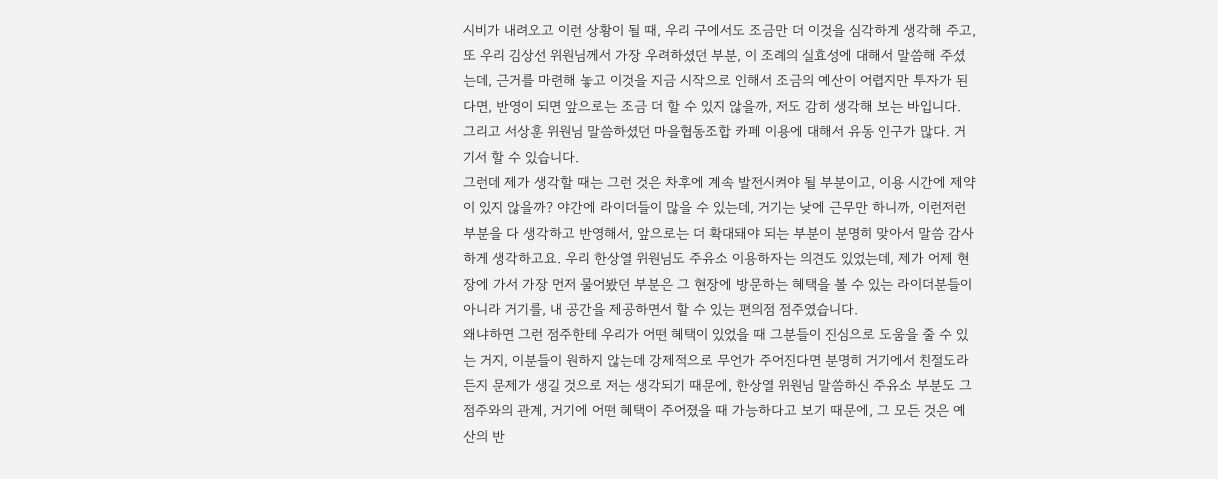시비가 내려오고 이런 상황이 될 때, 우리 구에서도 조금만 더 이것을 심각하게 생각해 주고, 또 우리 김상선 위원님께서 가장 우려하셨던 부분, 이 조례의 실효성에 대해서 말씀해 주셨는데, 근거를 마련해 놓고 이것을 지금 시작으로 인해서 조금의 예산이 어렵지만 투자가 된다면, 반영이 되면 앞으로는 조금 더 할 수 있지 않을까, 저도 감히 생각해 보는 바입니다. 그리고 서상훈 위원님 말씀하셨던 마을협동조합 카페 이용에 대해서 유동 인구가 많다. 거기서 할 수 있습니다.
그런데 제가 생각할 때는 그런 것은 차후에 계속 발전시켜야 될 부분이고, 이용 시간에 제약이 있지 않을까? 야간에 라이더들이 많을 수 있는데, 거기는 낮에 근무만 하니까, 이런저런 부분을 다 생각하고 반영해서, 앞으로는 더 확대돼야 되는 부분이 분명히 맞아서 말씀 감사하게 생각하고요. 우리 한상열 위원님도 주유소 이용하자는 의견도 있었는데, 제가 어제 현장에 가서 가장 먼저 물어봤던 부분은 그 현장에 방문하는 혜택을 볼 수 있는 라이더분들이 아니라 거기를, 내 공간을 제공하면서 할 수 있는 편의점 점주였습니다.
왜냐하면 그런 점주한테 우리가 어떤 혜택이 있었을 때 그분들이 진심으로 도움을 줄 수 있는 거지, 이분들이 원하지 않는데 강제적으로 무언가 주어진다면 분명히 거기에서 친절도라든지 문제가 생길 것으로 저는 생각되기 때문에, 한상열 위원님 말씀하신 주유소 부분도 그 점주와의 관계, 거기에 어떤 혜택이 주어졌을 때 가능하다고 보기 때문에, 그 모든 것은 예산의 반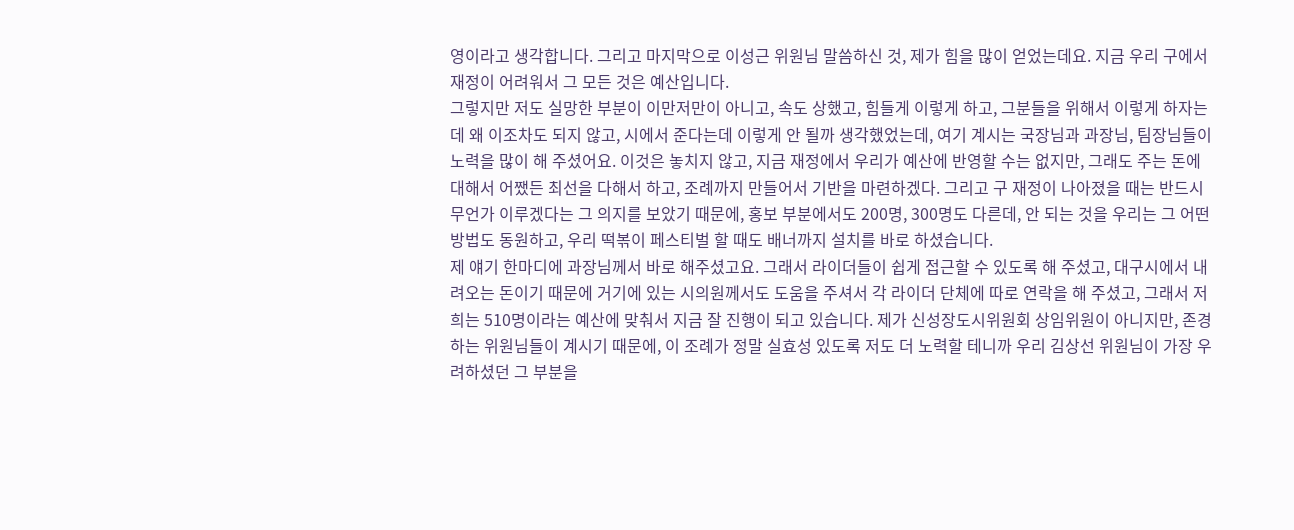영이라고 생각합니다. 그리고 마지막으로 이성근 위원님 말씀하신 것, 제가 힘을 많이 얻었는데요. 지금 우리 구에서 재정이 어려워서 그 모든 것은 예산입니다.
그렇지만 저도 실망한 부분이 이만저만이 아니고, 속도 상했고, 힘들게 이렇게 하고, 그분들을 위해서 이렇게 하자는데 왜 이조차도 되지 않고, 시에서 준다는데 이렇게 안 될까 생각했었는데, 여기 계시는 국장님과 과장님, 팀장님들이 노력을 많이 해 주셨어요. 이것은 놓치지 않고, 지금 재정에서 우리가 예산에 반영할 수는 없지만, 그래도 주는 돈에 대해서 어쨌든 최선을 다해서 하고, 조례까지 만들어서 기반을 마련하겠다. 그리고 구 재정이 나아졌을 때는 반드시 무언가 이루겠다는 그 의지를 보았기 때문에, 홍보 부분에서도 200명, 300명도 다른데, 안 되는 것을 우리는 그 어떤 방법도 동원하고, 우리 떡볶이 페스티벌 할 때도 배너까지 설치를 바로 하셨습니다.
제 얘기 한마디에 과장님께서 바로 해주셨고요. 그래서 라이더들이 쉽게 접근할 수 있도록 해 주셨고, 대구시에서 내려오는 돈이기 때문에 거기에 있는 시의원께서도 도움을 주셔서 각 라이더 단체에 따로 연락을 해 주셨고, 그래서 저희는 510명이라는 예산에 맞춰서 지금 잘 진행이 되고 있습니다. 제가 신성장도시위원회 상임위원이 아니지만, 존경하는 위원님들이 계시기 때문에, 이 조례가 정말 실효성 있도록 저도 더 노력할 테니까 우리 김상선 위원님이 가장 우려하셨던 그 부분을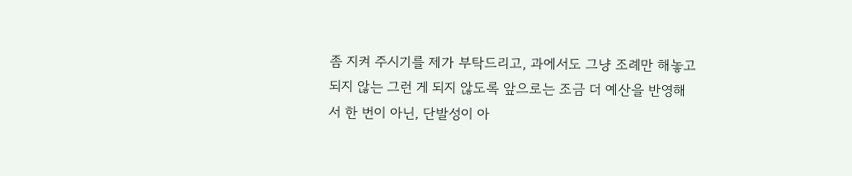좀 지켜 주시기를 제가 부탁드리고, 과에서도 그냥 조례만 해놓고 되지 않는 그런 게 되지 않도록 앞으로는 조금 더 예산을 반영해서 한 번이 아닌, 단발성이 아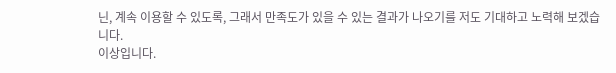닌, 계속 이용할 수 있도록, 그래서 만족도가 있을 수 있는 결과가 나오기를 저도 기대하고 노력해 보겠습니다.
이상입니다.